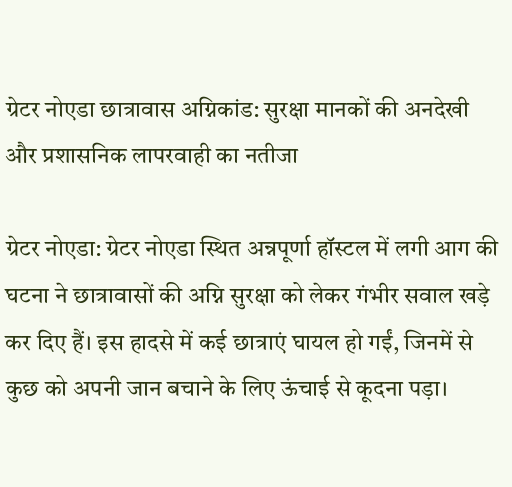ग्रेटर नोएडा छात्रावास अग्निकांड: सुरक्षा मानकों की अनदेखी और प्रशासनिक लापरवाही का नतीजा

ग्रेटर नोएडा: ग्रेटर नोएडा स्थित अन्नपूर्णा हॉस्टल में लगी आग की घटना ने छात्रावासों की अग्नि सुरक्षा को लेकर गंभीर सवाल खड़े कर दिए हैं। इस हादसे में कई छात्राएं घायल हो गईं, जिनमें से कुछ को अपनी जान बचाने के लिए ऊंचाई से कूदना पड़ा।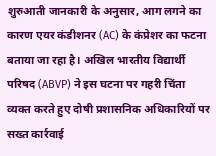शुरुआती जानकारी के अनुसार, आग लगने का कारण एयर कंडीशनर (AC) के कंप्रेशर का फटना बताया जा रहा है। अखिल भारतीय विद्यार्थी परिषद (ABVP) ने इस घटना पर गहरी चिंता व्यक्त करते हुए दोषी प्रशासनिक अधिकारियों पर सख्त कार्रवाई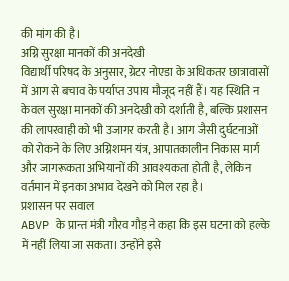की मांग की है।
अग्नि सुरक्षा मानकों की अनदेखी
विद्यार्थी परिषद के अनुसार, ग्रेटर नोएडा के अधिकतर छात्रावासों में आग से बचाव के पर्याप्त उपाय मौजूद नहीं हैं। यह स्थिति न केवल सुरक्षा मानकों की अनदेखी को दर्शाती है, बल्कि प्रशासन की लापरवाही को भी उजागर करती है। आग जैसी दुर्घटनाओं को रोकने के लिए अग्निशमन यंत्र, आपातकालीन निकास मार्ग और जागरूकता अभियानों की आवश्यकता होती है, लेकिन वर्तमान में इनका अभाव देखने को मिल रहा है।
प्रशासन पर सवाल
ABVP के प्रान्त मंत्री गौरव गौड़ ने कहा कि इस घटना को हल्के में नहीं लिया जा सकता। उन्होंने इसे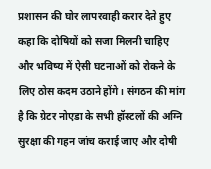प्रशासन की घोर लापरवाही करार देते हुए कहा कि दोषियों को सजा मिलनी चाहिए और भविष्य में ऐसी घटनाओं को रोकने के लिए ठोस कदम उठाने होंगे। संगठन की मांग है कि ग्रेटर नोएडा के सभी हॉस्टलों की अग्नि सुरक्षा की गहन जांच कराई जाए और दोषी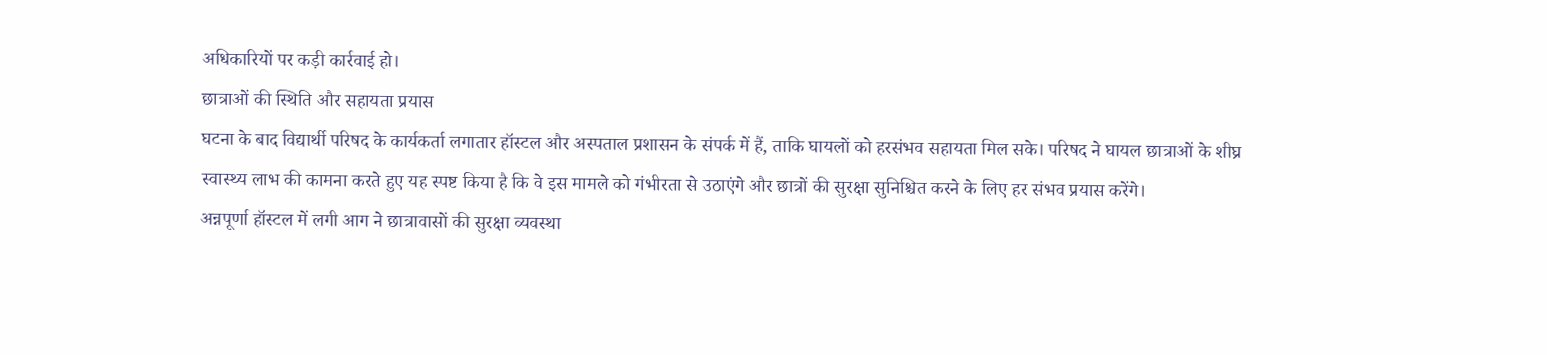अधिकारियों पर कड़ी कार्रवाई हो।
छात्राओं की स्थिति और सहायता प्रयास
घटना के बाद विद्यार्थी परिषद के कार्यकर्ता लगातार हॉस्टल और अस्पताल प्रशासन के संपर्क में हैं, ताकि घायलों को हरसंभव सहायता मिल सके। परिषद ने घायल छात्राओं के शीघ्र स्वास्थ्य लाभ की कामना करते हुए यह स्पष्ट किया है कि वे इस मामले को गंभीरता से उठाएंगे और छात्रों की सुरक्षा सुनिश्चित करने के लिए हर संभव प्रयास करेंगे।
अन्नपूर्णा हॉस्टल में लगी आग ने छात्रावासों की सुरक्षा व्यवस्था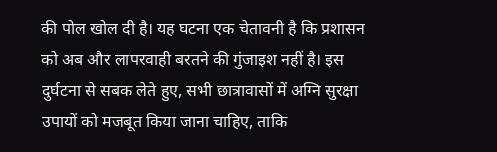की पोल खोल दी है। यह घटना एक चेतावनी है कि प्रशासन को अब और लापरवाही बरतने की गुंजाइश नहीं है। इस दुर्घटना से सबक लेते हुए, सभी छात्रावासों में अग्नि सुरक्षा उपायों को मजबूत किया जाना चाहिए, ताकि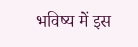भविष्य में इस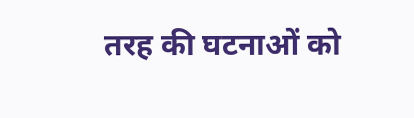तरह की घटनाओं को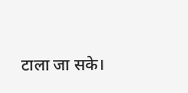टाला जा सके।